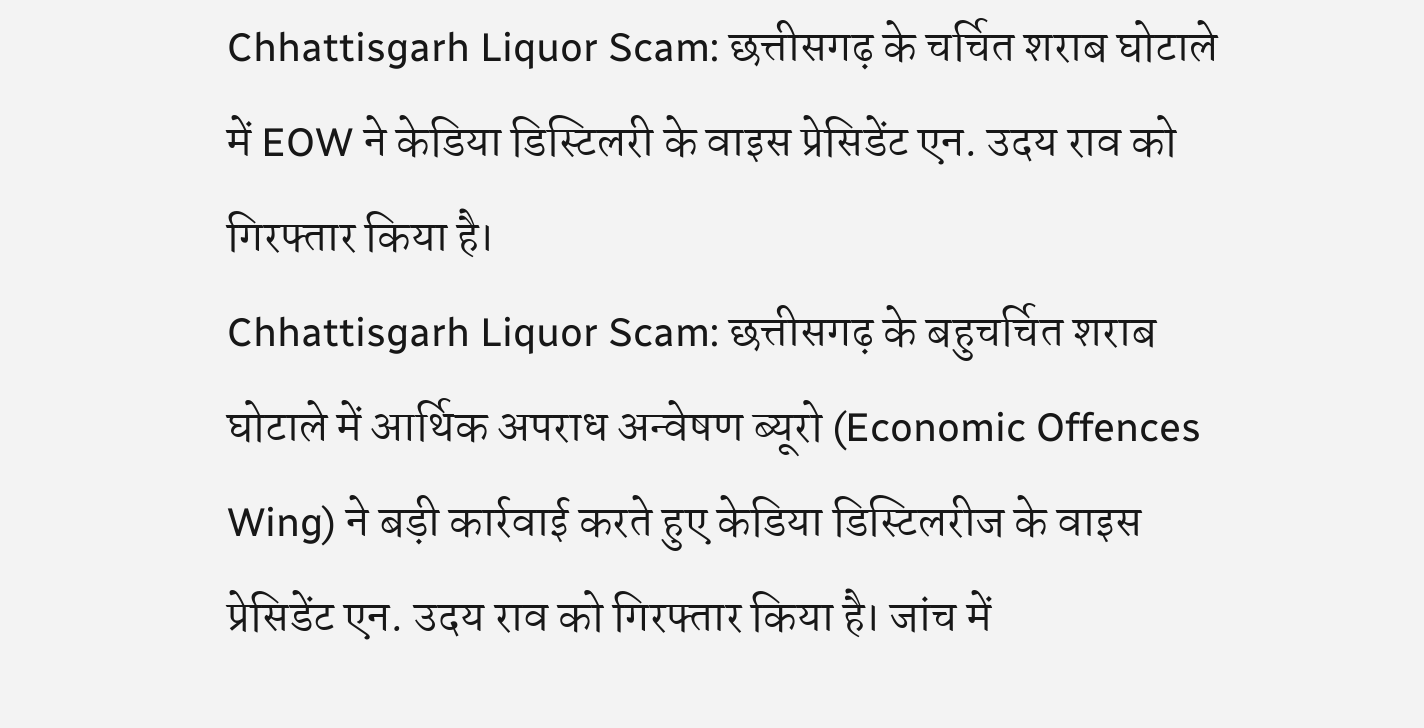Chhattisgarh Liquor Scam: छत्तीसगढ़ के चर्चित शराब घोटाले में EOW ने केडिया डिस्टिलरी के वाइस प्रेसिडेंट एन. उदय राव को गिरफ्तार किया है।
Chhattisgarh Liquor Scam: छत्तीसगढ़ के बहुचर्चित शराब घोटाले में आर्थिक अपराध अन्वेषण ब्यूरो (Economic Offences Wing) ने बड़ी कार्रवाई करते हुए केडिया डिस्टिलरीज के वाइस प्रेसिडेंट एन. उदय राव को गिरफ्तार किया है। जांच में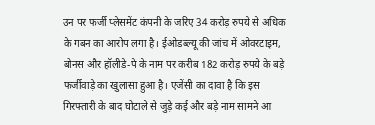उन पर फर्जी प्लेसमेंट कंपनी के जरिए 34 करोड़ रुपये से अधिक के गबन का आरोप लगा है। ईओडब्ल्यू की जांच में ओवरटाइम, बोनस और हॉलीडे-पे के नाम पर करीब 182 करोड़ रुपये के बड़े फर्जीवाड़े का खुलासा हुआ है। एजेंसी का दावा है कि इस गिरफ्तारी के बाद घोटाले से जुड़े कई और बड़े नाम सामने आ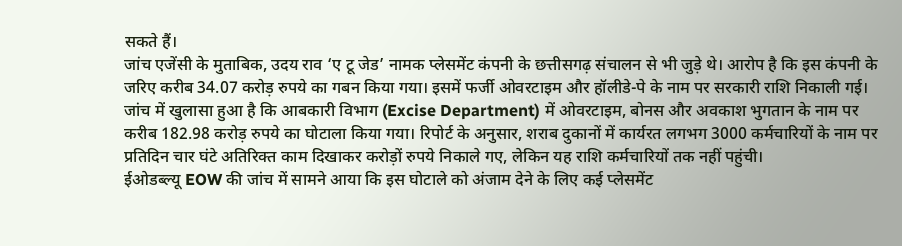सकते हैं।
जांच एजेंसी के मुताबिक, उदय राव ‘ए टू जेड’ नामक प्लेसमेंट कंपनी के छत्तीसगढ़ संचालन से भी जुड़े थे। आरोप है कि इस कंपनी के जरिए करीब 34.07 करोड़ रुपये का गबन किया गया। इसमें फर्जी ओवरटाइम और हॉलीडे-पे के नाम पर सरकारी राशि निकाली गई।
जांच में खुलासा हुआ है कि आबकारी विभाग (Excise Department) में ओवरटाइम, बोनस और अवकाश भुगतान के नाम पर करीब 182.98 करोड़ रुपये का घोटाला किया गया। रिपोर्ट के अनुसार, शराब दुकानों में कार्यरत लगभग 3000 कर्मचारियों के नाम पर प्रतिदिन चार घंटे अतिरिक्त काम दिखाकर करोड़ों रुपये निकाले गए, लेकिन यह राशि कर्मचारियों तक नहीं पहुंची।
ईओडब्ल्यू EOW की जांच में सामने आया कि इस घोटाले को अंजाम देने के लिए कई प्लेसमेंट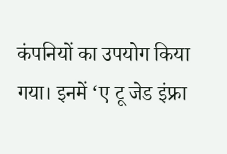कंपनियों का उपयोग किया गया। इनमें ‘ए टू जेड इंफ्रा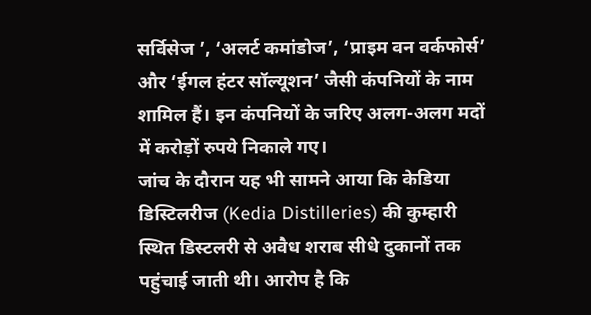सर्विसेज ’, ‘अलर्ट कमांडोज’, ‘प्राइम वन वर्कफोर्स’ और ‘ईगल हंटर सॉल्यूशन’ जैसी कंपनियों के नाम शामिल हैं। इन कंपनियों के जरिए अलग-अलग मदों में करोड़ों रुपये निकाले गए।
जांच के दौरान यह भी सामने आया कि केडिया डिस्टिलरीज (Kedia Distilleries) की कुम्हारी स्थित डिस्टलरी से अवैध शराब सीधे दुकानों तक पहुंचाई जाती थी। आरोप है कि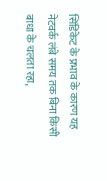सिंडिकेट के प्रभाव के कारण यह नेटवर्क लंबे समय तक बिना किसी बाधा के चलता रहा,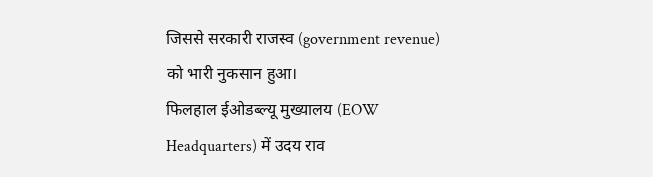जिससे सरकारी राजस्व (government revenue) को भारी नुकसान हुआ।
फिलहाल ईओडब्ल्यू मुख्यालय (EOW Headquarters) में उदय राव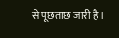से पूछताछ जारी है।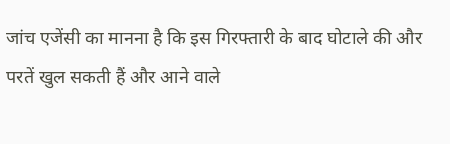जांच एजेंसी का मानना है कि इस गिरफ्तारी के बाद घोटाले की और परतें खुल सकती हैं और आने वाले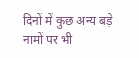दिनों में कुछ अन्य बड़े नामों पर भी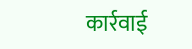कार्रवाई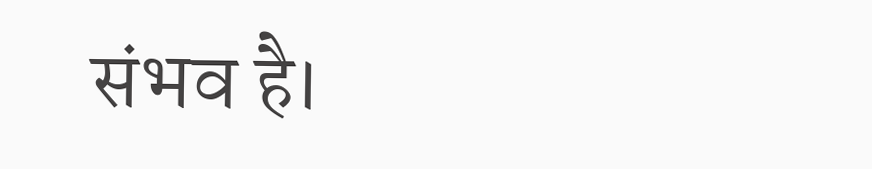संभव है।